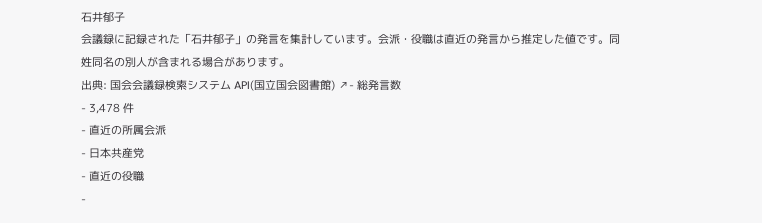石井郁子
会議録に記録された「石井郁子」の発言を集計しています。会派・役職は直近の発言から推定した値です。同姓同名の別人が含まれる場合があります。
出典: 国会会議録検索システム API(国立国会図書館) ↗- 総発言数
- 3,478 件
- 直近の所属会派
- 日本共産党
- 直近の役職
-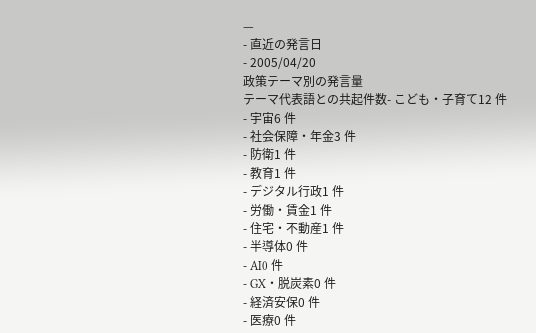—
- 直近の発言日
- 2005/04/20
政策テーマ別の発言量
テーマ代表語との共起件数- こども・子育て12 件
- 宇宙6 件
- 社会保障・年金3 件
- 防衛1 件
- 教育1 件
- デジタル行政1 件
- 労働・賃金1 件
- 住宅・不動産1 件
- 半導体0 件
- AI0 件
- GX・脱炭素0 件
- 経済安保0 件
- 医療0 件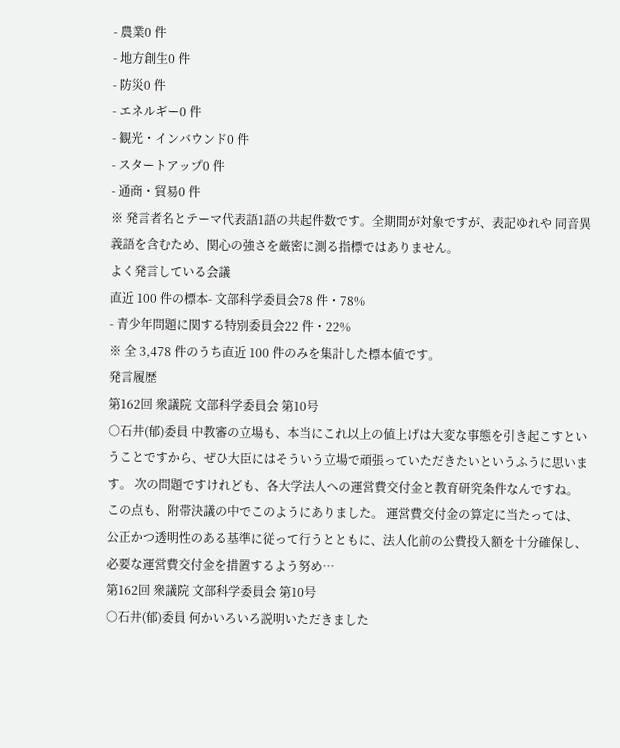- 農業0 件
- 地方創生0 件
- 防災0 件
- エネルギー0 件
- 観光・インバウンド0 件
- スタートアップ0 件
- 通商・貿易0 件
※ 発言者名とテーマ代表語1語の共起件数です。全期間が対象ですが、表記ゆれや 同音異義語を含むため、関心の強さを厳密に測る指標ではありません。
よく発言している会議
直近 100 件の標本- 文部科学委員会78 件・78%
- 青少年問題に関する特別委員会22 件・22%
※ 全 3,478 件のうち直近 100 件のみを集計した標本値です。
発言履歴
第162回 衆議院 文部科学委員会 第10号
○石井(郁)委員 中教審の立場も、本当にこれ以上の値上げは大変な事態を引き起こすということですから、ぜひ大臣にはそういう立場で頑張っていただきたいというふうに思います。 次の問題ですけれども、各大学法人への運営費交付金と教育研究条件なんですね。この点も、附帯決議の中でこのようにありました。 運営費交付金の算定に当たっては、公正かつ透明性のある基準に従って行うとともに、法人化前の公費投入額を十分確保し、必要な運営費交付金を措置するよう努め…
第162回 衆議院 文部科学委員会 第10号
○石井(郁)委員 何かいろいろ説明いただきました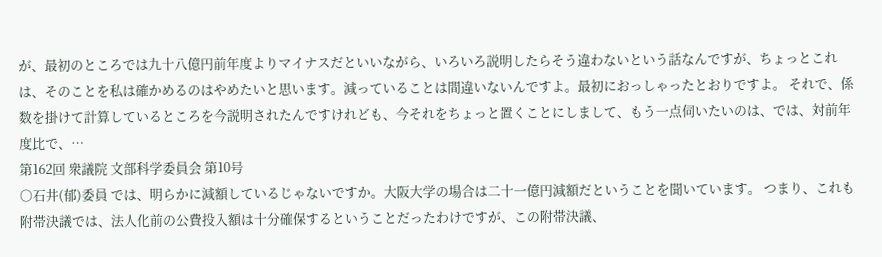が、最初のところでは九十八億円前年度よりマイナスだといいながら、いろいろ説明したらそう違わないという話なんですが、ちょっとこれは、そのことを私は確かめるのはやめたいと思います。減っていることは間違いないんですよ。最初におっしゃったとおりですよ。 それで、係数を掛けて計算しているところを今説明されたんですけれども、今それをちょっと置くことにしまして、もう一点伺いたいのは、では、対前年度比で、…
第162回 衆議院 文部科学委員会 第10号
○石井(郁)委員 では、明らかに減額しているじゃないですか。大阪大学の場合は二十一億円減額だということを聞いています。 つまり、これも附帯決議では、法人化前の公費投入額は十分確保するということだったわけですが、この附帯決議、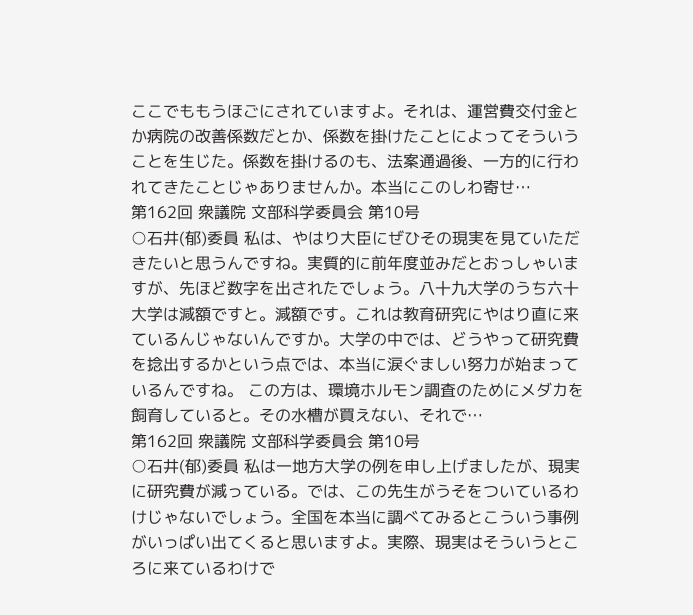ここでももうほごにされていますよ。それは、運営費交付金とか病院の改善係数だとか、係数を掛けたことによってそういうことを生じた。係数を掛けるのも、法案通過後、一方的に行われてきたことじゃありませんか。本当にこのしわ寄せ…
第162回 衆議院 文部科学委員会 第10号
○石井(郁)委員 私は、やはり大臣にぜひその現実を見ていただきたいと思うんですね。実質的に前年度並みだとおっしゃいますが、先ほど数字を出されたでしょう。八十九大学のうち六十大学は減額ですと。減額です。これは教育研究にやはり直に来ているんじゃないんですか。大学の中では、どうやって研究費を捻出するかという点では、本当に涙ぐましい努力が始まっているんですね。 この方は、環境ホルモン調査のためにメダカを飼育していると。その水槽が買えない、それで…
第162回 衆議院 文部科学委員会 第10号
○石井(郁)委員 私は一地方大学の例を申し上げましたが、現実に研究費が減っている。では、この先生がうそをついているわけじゃないでしょう。全国を本当に調べてみるとこういう事例がいっぱい出てくると思いますよ。実際、現実はそういうところに来ているわけで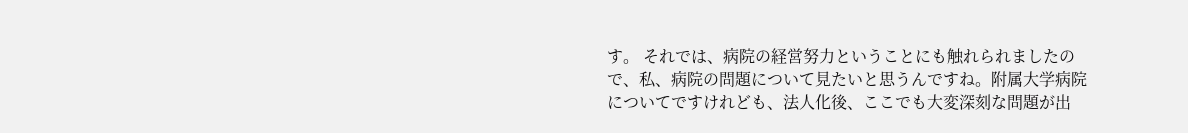す。 それでは、病院の経営努力ということにも触れられましたので、私、病院の問題について見たいと思うんですね。附属大学病院についてですけれども、法人化後、ここでも大変深刻な問題が出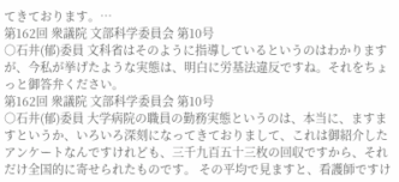てきております。…
第162回 衆議院 文部科学委員会 第10号
○石井(郁)委員 文科省はそのように指導しているというのはわかりますが、今私が挙げたような実態は、明白に労基法違反ですね。それをちょっと御答弁ください。
第162回 衆議院 文部科学委員会 第10号
○石井(郁)委員 大学病院の職員の勤務実態というのは、本当に、ますますというか、いろいろ深刻になってきておりまして、これは御紹介したアンケートなんですけれども、三千九百五十三枚の回収ですから、それだけ全国的に寄せられたものです。 その平均で見ますと、看護師ですけ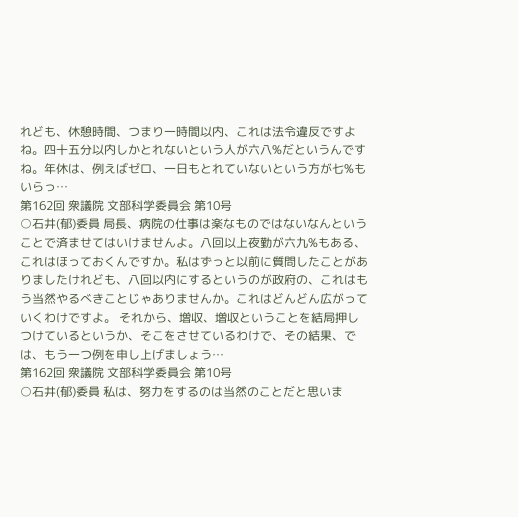れども、休憩時間、つまり一時間以内、これは法令違反ですよね。四十五分以内しかとれないという人が六八%だというんですね。年休は、例えばゼロ、一日もとれていないという方が七%もいらっ…
第162回 衆議院 文部科学委員会 第10号
○石井(郁)委員 局長、病院の仕事は楽なものではないなんということで済ませてはいけませんよ。八回以上夜勤が六九%もある、これはほっておくんですか。私はずっと以前に質問したことがありましたけれども、八回以内にするというのが政府の、これはもう当然やるべきことじゃありませんか。これはどんどん広がっていくわけですよ。 それから、増収、増収ということを結局押しつけているというか、そこをさせているわけで、その結果、では、もう一つ例を申し上げましょう…
第162回 衆議院 文部科学委員会 第10号
○石井(郁)委員 私は、努力をするのは当然のことだと思いま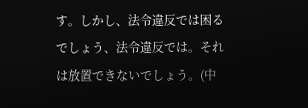す。しかし、法令違反では困るでしょう、法令違反では。それは放置できないでしょう。(中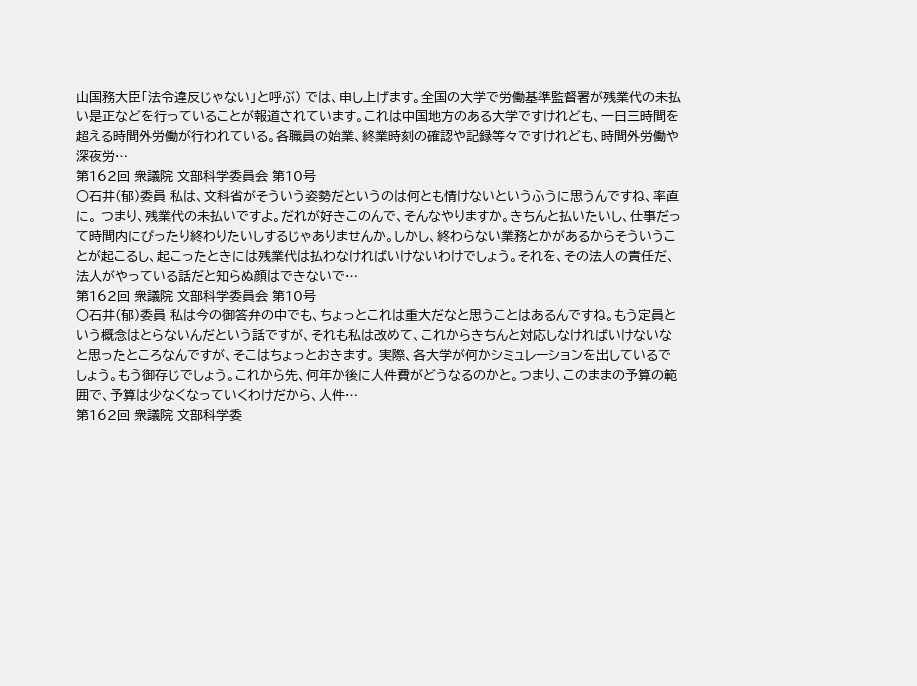山国務大臣「法令違反じゃない」と呼ぶ) では、申し上げます。全国の大学で労働基準監督署が残業代の未払い是正などを行っていることが報道されています。これは中国地方のある大学ですけれども、一日三時間を超える時間外労働が行われている。各職員の始業、終業時刻の確認や記録等々ですけれども、時間外労働や深夜労…
第162回 衆議院 文部科学委員会 第10号
○石井(郁)委員 私は、文科省がそういう姿勢だというのは何とも情けないというふうに思うんですね、率直に。 つまり、残業代の未払いですよ。だれが好きこのんで、そんなやりますか。きちんと払いたいし、仕事だって時間内にぴったり終わりたいしするじゃありませんか。しかし、終わらない業務とかがあるからそういうことが起こるし、起こったときには残業代は払わなければいけないわけでしょう。それを、その法人の責任だ、法人がやっている話だと知らぬ顔はできないで…
第162回 衆議院 文部科学委員会 第10号
○石井(郁)委員 私は今の御答弁の中でも、ちょっとこれは重大だなと思うことはあるんですね。もう定員という概念はとらないんだという話ですが、それも私は改めて、これからきちんと対応しなければいけないなと思ったところなんですが、そこはちょっとおきます。 実際、各大学が何かシミュレーションを出しているでしょう。もう御存じでしょう。これから先、何年か後に人件費がどうなるのかと。つまり、このままの予算の範囲で、予算は少なくなっていくわけだから、人件…
第162回 衆議院 文部科学委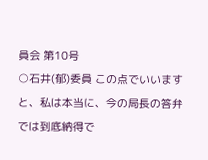員会 第10号
○石井(郁)委員 この点でいいますと、私は本当に、今の局長の答弁では到底納得で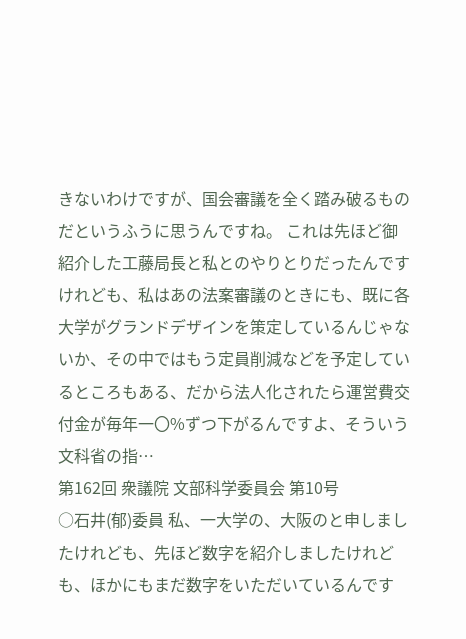きないわけですが、国会審議を全く踏み破るものだというふうに思うんですね。 これは先ほど御紹介した工藤局長と私とのやりとりだったんですけれども、私はあの法案審議のときにも、既に各大学がグランドデザインを策定しているんじゃないか、その中ではもう定員削減などを予定しているところもある、だから法人化されたら運営費交付金が毎年一〇%ずつ下がるんですよ、そういう文科省の指…
第162回 衆議院 文部科学委員会 第10号
○石井(郁)委員 私、一大学の、大阪のと申しましたけれども、先ほど数字を紹介しましたけれども、ほかにもまだ数字をいただいているんです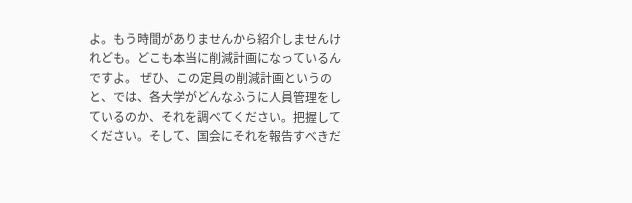よ。もう時間がありませんから紹介しませんけれども。どこも本当に削減計画になっているんですよ。 ぜひ、この定員の削減計画というのと、では、各大学がどんなふうに人員管理をしているのか、それを調べてください。把握してください。そして、国会にそれを報告すべきだ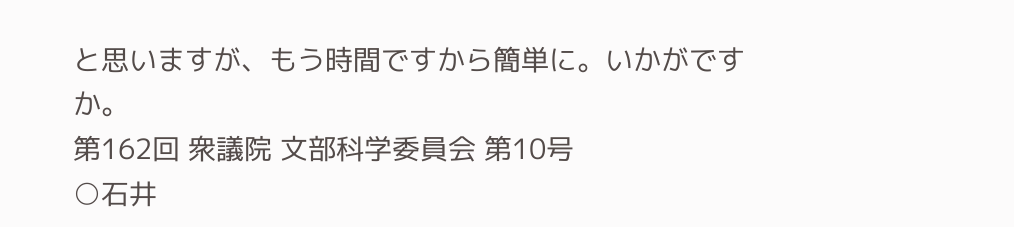と思いますが、もう時間ですから簡単に。いかがですか。
第162回 衆議院 文部科学委員会 第10号
○石井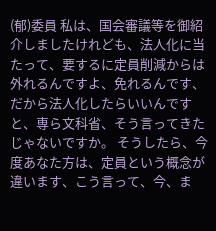(郁)委員 私は、国会審議等を御紹介しましたけれども、法人化に当たって、要するに定員削減からは外れるんですよ、免れるんです、だから法人化したらいいんですと、専ら文科省、そう言ってきたじゃないですか。 そうしたら、今度あなた方は、定員という概念が違います、こう言って、今、ま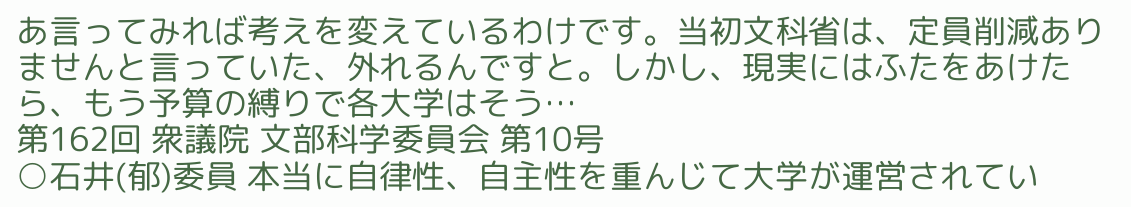あ言ってみれば考えを変えているわけです。当初文科省は、定員削減ありませんと言っていた、外れるんですと。しかし、現実にはふたをあけたら、もう予算の縛りで各大学はそう…
第162回 衆議院 文部科学委員会 第10号
○石井(郁)委員 本当に自律性、自主性を重んじて大学が運営されてい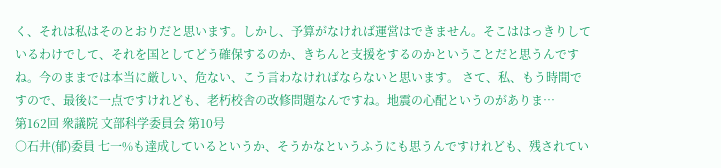く、それは私はそのとおりだと思います。しかし、予算がなければ運営はできません。そこははっきりしているわけでして、それを国としてどう確保するのか、きちんと支援をするのかということだと思うんですね。今のままでは本当に厳しい、危ない、こう言わなければならないと思います。 さて、私、もう時間ですので、最後に一点ですけれども、老朽校舎の改修問題なんですね。地震の心配というのがありま…
第162回 衆議院 文部科学委員会 第10号
○石井(郁)委員 七一%も達成しているというか、そうかなというふうにも思うんですけれども、残されてい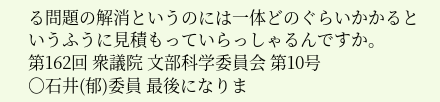る問題の解消というのには一体どのぐらいかかるというふうに見積もっていらっしゃるんですか。
第162回 衆議院 文部科学委員会 第10号
○石井(郁)委員 最後になりま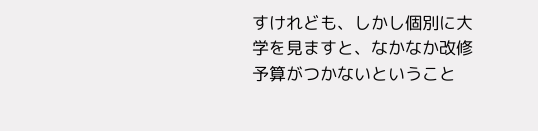すけれども、しかし個別に大学を見ますと、なかなか改修予算がつかないということ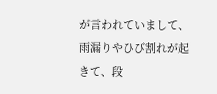が言われていまして、雨漏りやひび割れが起きて、段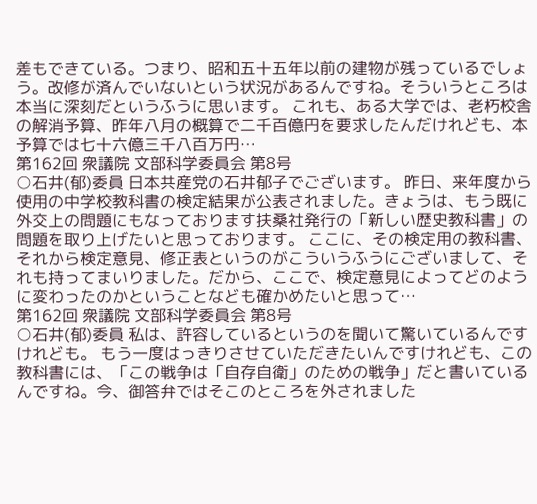差もできている。つまり、昭和五十五年以前の建物が残っているでしょう。改修が済んでいないという状況があるんですね。そういうところは本当に深刻だというふうに思います。 これも、ある大学では、老朽校舎の解消予算、昨年八月の概算で二千百億円を要求したんだけれども、本予算では七十六億三千八百万円…
第162回 衆議院 文部科学委員会 第8号
○石井(郁)委員 日本共産党の石井郁子でございます。 昨日、来年度から使用の中学校教科書の検定結果が公表されました。きょうは、もう既に外交上の問題にもなっております扶桑社発行の「新しい歴史教科書」の問題を取り上げたいと思っております。 ここに、その検定用の教科書、それから検定意見、修正表というのがこういうふうにございまして、それも持ってまいりました。だから、ここで、検定意見によってどのように変わったのかということなども確かめたいと思って…
第162回 衆議院 文部科学委員会 第8号
○石井(郁)委員 私は、許容しているというのを聞いて驚いているんですけれども。 もう一度はっきりさせていただきたいんですけれども、この教科書には、「この戦争は「自存自衛」のための戦争」だと書いているんですね。今、御答弁ではそこのところを外されました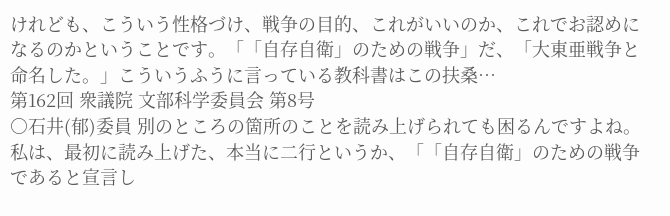けれども、こういう性格づけ、戦争の目的、これがいいのか、これでお認めになるのかということです。「「自存自衛」のための戦争」だ、「大東亜戦争と命名した。」こういうふうに言っている教科書はこの扶桑…
第162回 衆議院 文部科学委員会 第8号
○石井(郁)委員 別のところの箇所のことを読み上げられても困るんですよね。 私は、最初に読み上げた、本当に二行というか、「「自存自衛」のための戦争であると宣言し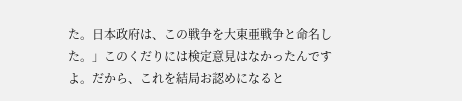た。日本政府は、この戦争を大東亜戦争と命名した。」このくだりには検定意見はなかったんですよ。だから、これを結局お認めになると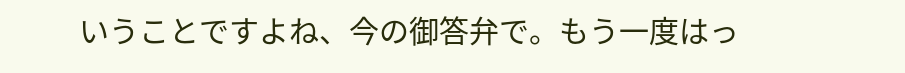いうことですよね、今の御答弁で。もう一度はっ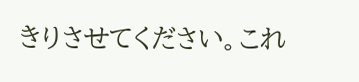きりさせてください。これ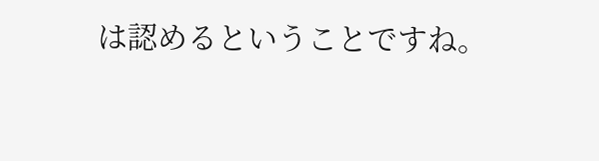は認めるということですね。